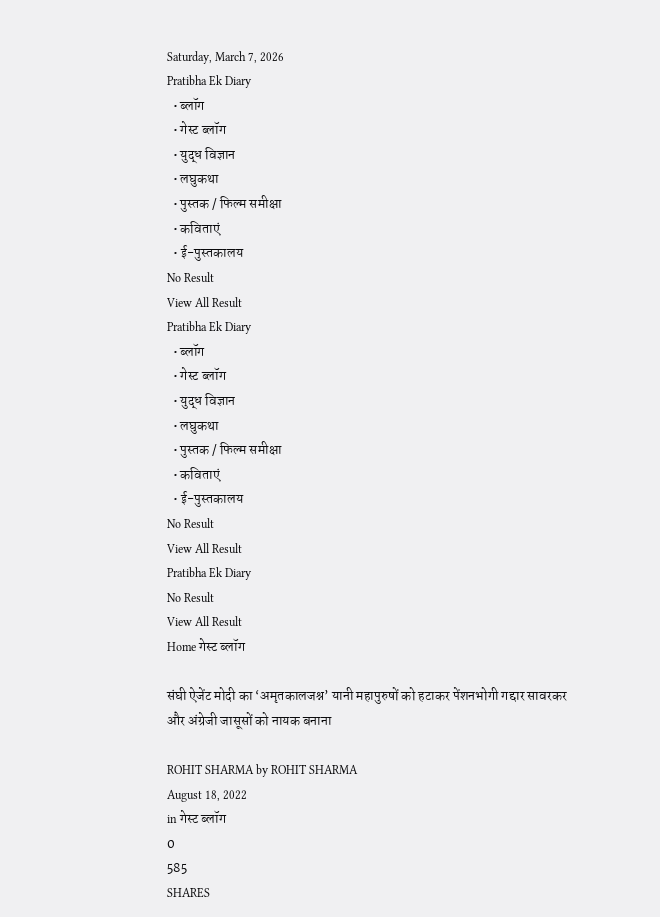Saturday, March 7, 2026
Pratibha Ek Diary
  • ब्लॉग
  • गेस्ट ब्लॉग
  • युद्ध विज्ञान
  • लघुकथा
  • पुस्तक / फिल्म समीक्षा
  • कविताएं
  • ई-पुस्तकालय
No Result
View All Result
Pratibha Ek Diary
  • ब्लॉग
  • गेस्ट ब्लॉग
  • युद्ध विज्ञान
  • लघुकथा
  • पुस्तक / फिल्म समीक्षा
  • कविताएं
  • ई-पुस्तकालय
No Result
View All Result
Pratibha Ek Diary
No Result
View All Result
Home गेस्ट ब्लॉग

संघी ऐजेंट मोदी का ‘अमृतकालजश्न’ यानी महापुरुषों को हटाकर पेंशनभोगी गद्दार सावरकर और अंग्रेजी जासूसों को नायक बनाना

ROHIT SHARMA by ROHIT SHARMA
August 18, 2022
in गेस्ट ब्लॉग
0
585
SHARES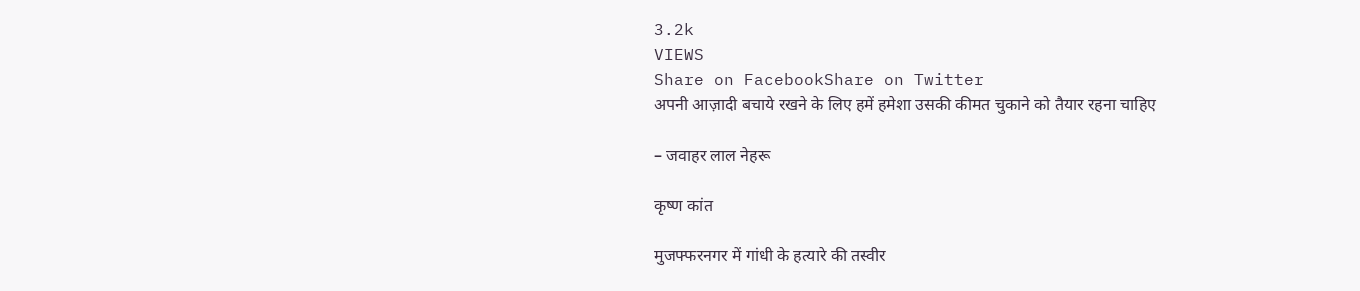3.2k
VIEWS
Share on FacebookShare on Twitter
अपनी आज़ादी बचाये रखने के लिए हमें हमेशा उसकी कीमत चुकाने को तैयार रहना चाहिए

– जवाहर लाल नेहरू

कृष्ण कांत

मुजफ्फरनगर में गांधी के हत्यारे की तस्वीर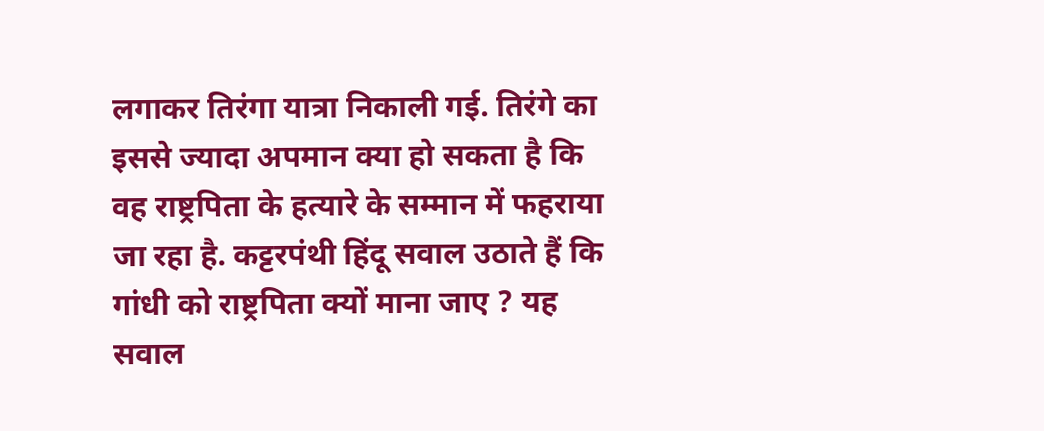लगाकर तिरंगा यात्रा निकाली गई. तिरंगे का इससे ज्यादा अपमान क्या हो सकता है कि वह राष्ट्रपिता के हत्यारे के सम्मान में फहराया जा रहा है. कट्टरपंथी हिंदू सवाल उठाते हैं कि गांधी को राष्ट्रपिता क्यों माना जाए ? यह सवाल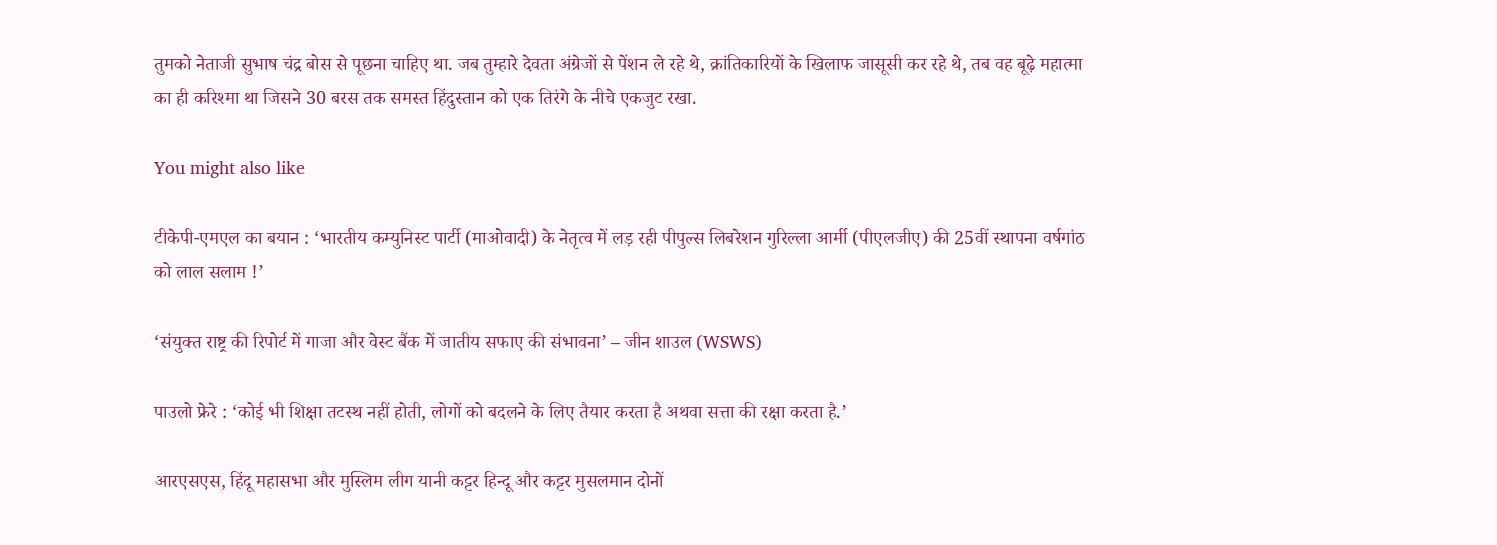तुमको नेताजी सुभाष चंद्र बोस से पूछना चाहिए था. जब तुम्हारे देवता अंग्रेजों से पेंशन ले रहे थे, क्रांतिकारियों के खिलाफ जासूसी कर रहे थे, तब वह बूढ़े महात्मा का ही करिश्मा था जिसने 30 बरस तक समस्त हिंदुस्तान को एक तिरंगे के नीचे एकजुट रखा.

You might also like

टीकेपी-एमएल का बयान : ‘भारतीय कम्युनिस्ट पार्टी (माओवादी) के नेतृत्व में लड़ रही पीपुल्स लिबरेशन गुरिल्ला आर्मी (पीएलजीए) की 25वीं स्थापना वर्षगांठ को लाल सलाम !’

‘संयुक्त राष्ट्र की रिपोर्ट में गाजा और वेस्ट बैंक में जातीय सफाए की संभावना’ – जीन शाउल (WSWS)

पाउलो फ्रेरे : ‘कोई भी शिक्षा तटस्थ नहीं होती, लोगों को बदलने के लिए तैयार करता है अथवा सत्ता की रक्षा करता है.’

आरएसएस, हिंदू महासभा और मुस्लिम लीग यानी कट्टर हिन्दू और कट्टर मुसलमान दोनों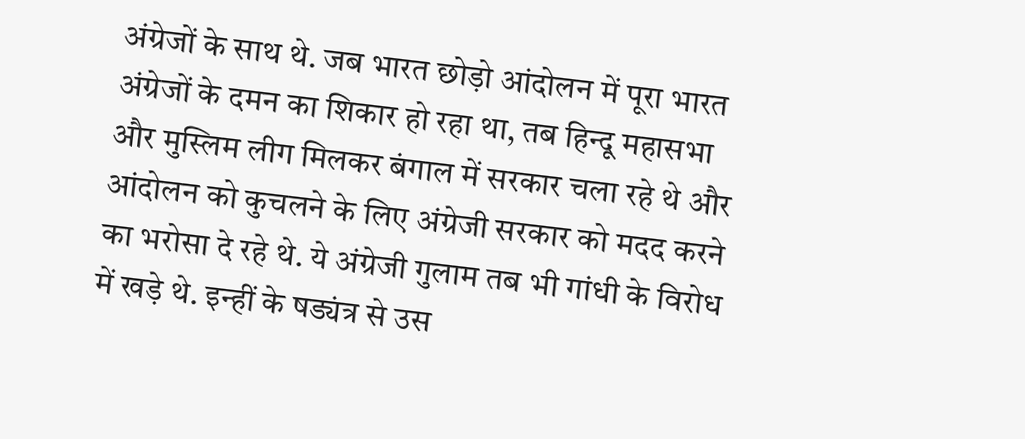अंग्रेजों के साथ थे. जब भारत छोड़ो आंदोलन में पूरा भारत अंग्रेजों के दमन का शिकार हो रहा था, तब हिन्दू महासभा और मुस्लिम लीग मिलकर बंगाल में सरकार चला रहे थे और आंदोलन को कुचलने के लिए अंग्रेजी सरकार को मदद करने का भरोसा दे रहे थे. ये अंग्रेजी गुलाम तब भी गांधी के विरोध में खड़े थे. इन्हीं के षड्यंत्र से उस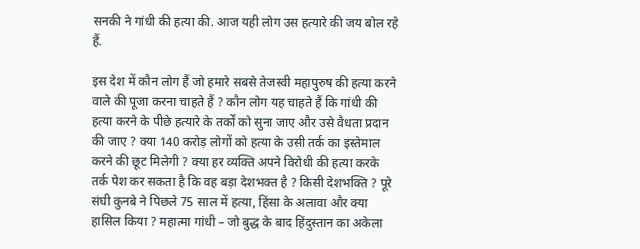सनकी ने गांधी की हत्या की. आज यही लोग उस हत्यारे की जय बोल रहे हैं.

इस देश में कौन लोग हैं जो हमारे सबसे तेजस्वी महापुरुष की हत्या करने वाले की पूजा करना चाहते हैं ? कौन लोग यह चाहते हैं कि गांधी की हत्या करने के पीछे हत्यारे के तर्कों को सुना जाए और उसे वैधता प्रदान की जाए ? क्या 140 करोड़ लोगों को हत्या के उसी तर्क का इस्तेमाल करने की छूट मिलेगी ? क्या हर व्यक्ति अपने विरोधी की हत्या करके तर्क पेश कर सकता है कि वह बड़ा देशभक्त है ? किसी देशभक्ति ? पूरे संघी कुनबे ने पिछले 75 साल में हत्या, हिंसा के अलावा और क्या हासिल किया ? महात्मा गांधी – जो बुद्ध के बाद हिंदुस्तान का अकेला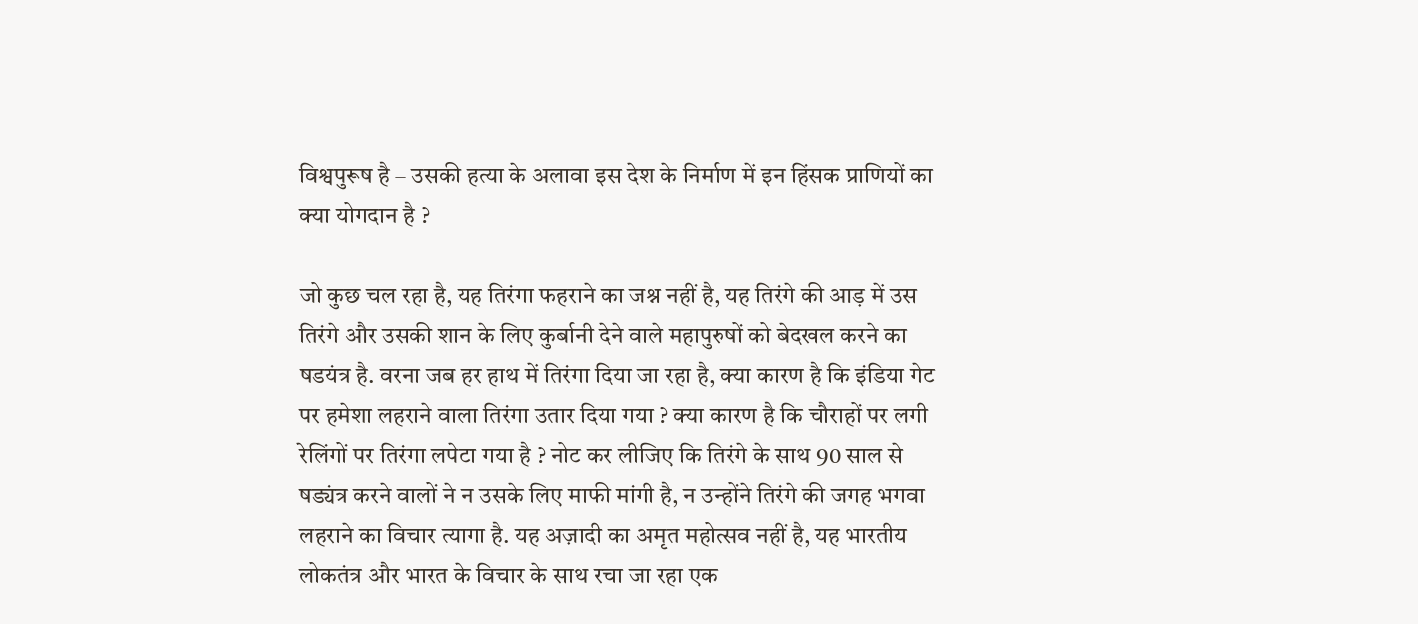विश्वपुरूष है – उसकी हत्या के अलावा इस देश के निर्माण में इन हिंसक प्राणियों का क्या योगदान है ?

जो कुछ चल रहा है, यह तिरंगा फहराने का जश्न नहीं है, यह तिरंगे की आड़ में उस तिरंगे और उसकी शान के लिए कुर्बानी देने वाले महापुरुषों को बेदखल करने का षडयंत्र है. वरना जब हर हाथ में तिरंगा दिया जा रहा है, क्या कारण है कि इंडिया गेट पर हमेशा लहराने वाला तिरंगा उतार दिया गया ? क्या कारण है कि चौराहों पर लगी रेलिंगों पर तिरंगा लपेटा गया है ? नोट कर लीजिए कि तिरंगे के साथ 90 साल से षड्यंत्र करने वालों ने न उसके लिए माफी मांगी है, न उन्होंने तिरंगे की जगह भगवा लहराने का विचार त्यागा है. यह अज़ादी का अमृत महोत्सव नहीं है, यह भारतीय लोकतंत्र और भारत के विचार के साथ रचा जा रहा एक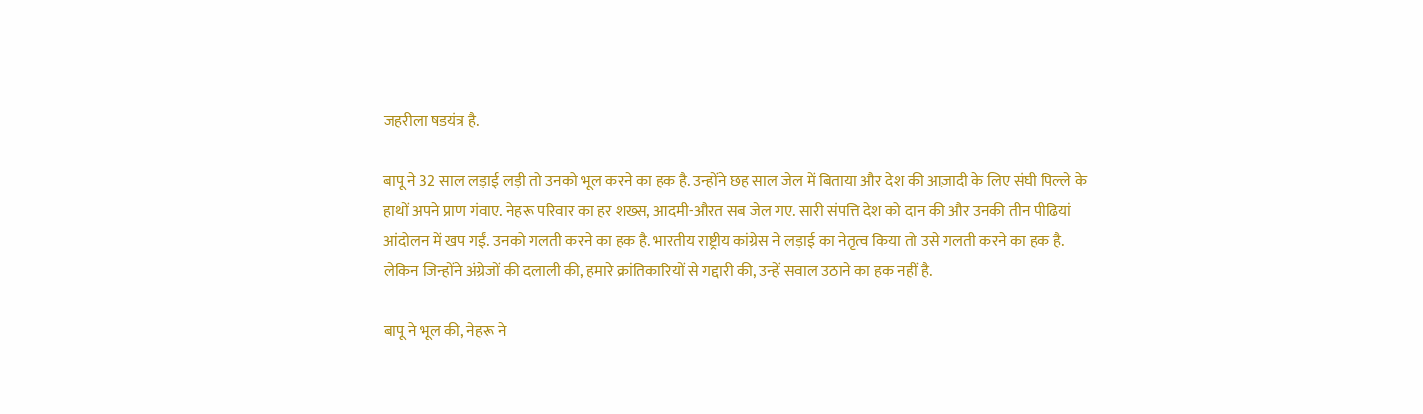जहरीला षडयंत्र है.

बापू ने 32 साल लड़ाई लड़ी तो उनको भूल करने का हक है. उन्होंने छह साल जेल में बिताया और देश की आज़ादी के लिए संघी पिल्ले के हाथों अपने प्राण गंवाए. नेहरू परिवार का हर शख्स, आदमी-औरत सब जेल गए. सारी संपत्ति देश को दान की और उनकी तीन पीढियां आंदोलन में खप गईं. उनको गलती करने का हक है. भारतीय राष्ट्रीय कांग्रेस ने लड़ाई का नेतृत्व किया तो उसे गलती करने का हक है. लेकिन जिन्होंने अंग्रेजों की दलाली की, हमारे क्रांतिकारियों से गद्दारी की, उन्हें सवाल उठाने का हक नहीं है.

बापू ने भूल की, नेहरू ने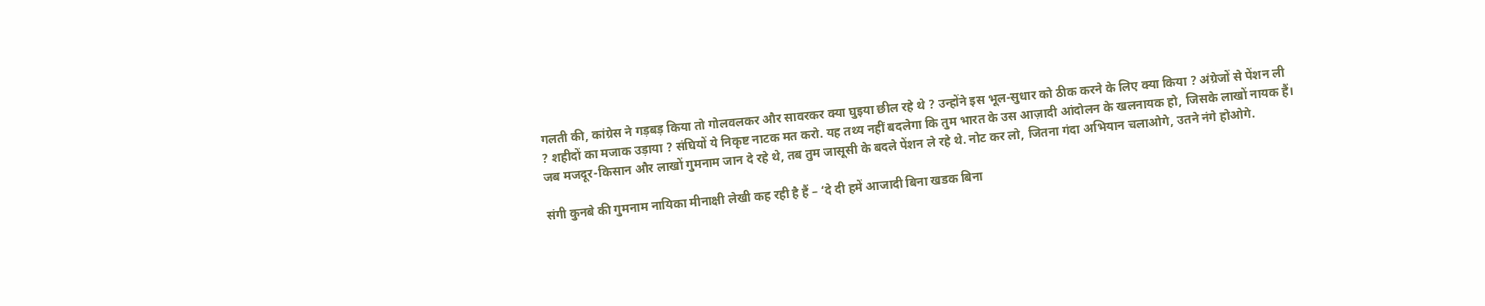गलती की, कांग्रेस ने गड़बड़ किया तो गोलवलकर और सावरकर क्या घुइया छील रहे थे ? उन्होंने इस भूल-सुधार को ठीक करने के लिए क्या किया ? अंग्रेजों से पेंशन ली ? शहीदों का मजाक उड़ाया ? संघियों ये निकृष्ट नाटक मत करो. यह तथ्य नहीं बदलेगा कि तुम भारत के उस आज़ादी आंदोलन के खलनायक हो, जिसके लाखों नायक हैं। जब मजदूर-किसान और लाखों गुमनाम जान दे रहे थे, तब तुम जासूसी के बदले पेंशन ले रहे थे. नोट कर लो, जितना गंदा अभियान चलाओगे, उतने नंगे होओगे.

संगी कुनबे की गुमनाम नायिका मीनाक्षी लेखी कह रही है हैं – ‘दे दी हमें आजादी बिना खडक बिना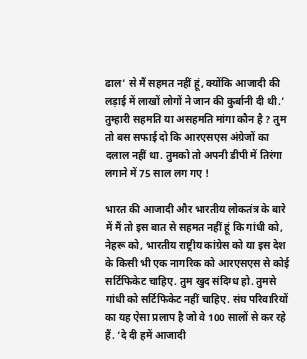ढाल’ से मैं सहमत नहीं हूं, क्योंकि आजादी की लड़ाई में लाखों लोगों ने जान की कुर्बानी दी थी.’ तुम्हारी सहमति या असहमति मांगा कौन है ? तुम तो बस सफाई दो कि आरएसएस अंग्रेजों का दलाल नहीं था. तुमको तो अपनी डीपी में तिरंगा लगाने में 75 साल लग गए !

भारत की आजादी और भारतीय लोकतंत्र के बारे में मैं तो इस बात से सहमत नहीं हूं कि गांधी को, नेहरू को, भारतीय राष्ट्रीय कांग्रेस को या इस देश के किसी भी एक नागरिक को आरएसएस से कोई सर्टिफिकेट चाहिए. तुम खुद संदिग्ध हो. तुमसे गांधी को सर्टिफिकेट नहीं चाहिए. संघ परिवारियों का यह ऐसा प्रलाप है जो वे 100 सालों से कर रहे हैं. ‘दे दी हमें आजादी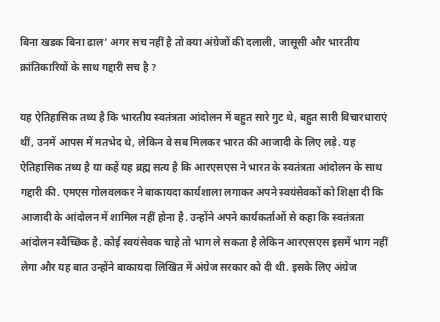बिना खडक बिना ढाल’ अगर सच नहीं है तो क्या अंग्रेजों की दलाली, जासूसी और भारतीय क्रांतिकारियों के साथ गद्दारी सच है ?

यह ऐतिहासिक तथ्य है कि भारतीय स्वतंत्रता आंदोलन में बहुत सारे गुट थे, बहुत सारी विचारधाराएं थीं, उनमें आपस में मतभेद थे, लेकिन वे सब मिलकर भारत की आजादी के लिए लड़े. यह ऐतिहासिक तथ्य है या कहें यह ब्रह्म सत्य है कि आरएसएस ने भारत के स्वतंत्रता आंदोलन के साथ गद्दारी की. एमएस गोलवलकर ने बाकायदा कार्यशाला लगाकर अपने स्वयंसेवकों को शिक्षा दी कि आजादी के आंदोलन में शामिल नहीं होना है. उन्होंने अपने कार्यकर्ताओं से कहा कि स्वतंत्रता आंदोलन स्वैच्छिक है. कोई स्वयंसेवक चाहे तो भाग ले सकता है लेकिन आरएसएस इसमें भाग नहीं लेगा और यह बात उन्होंने बाकायदा लिखित में अंग्रेज सरकार को दी थी. इसके लिए अंग्रेज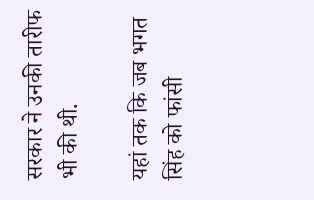सरकार ने उनकी तारीफ भी की थी.

यहां तक कि जब भगत सिंह को फांसी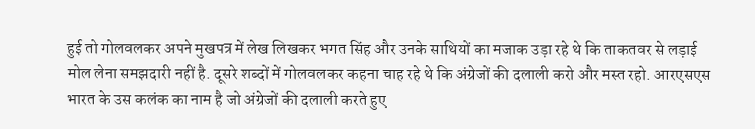हुई तो गोलवलकर अपने मुखपत्र में लेख लिखकर भगत सिंह और उनके साथियों का मजाक उड़ा रहे थे कि ताकतवर से लड़ाई मोल लेना समझदारी नहीं है. दूसरे शब्दों में गोलवलकर कहना चाह रहे थे कि अंग्रेजों की दलाली करो और मस्त रहो. आरएसएस भारत के उस कलंक का नाम है जो अंग्रेजों की दलाली करते हुए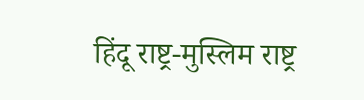हिंदू राष्ट्र-मुस्लिम राष्ट्र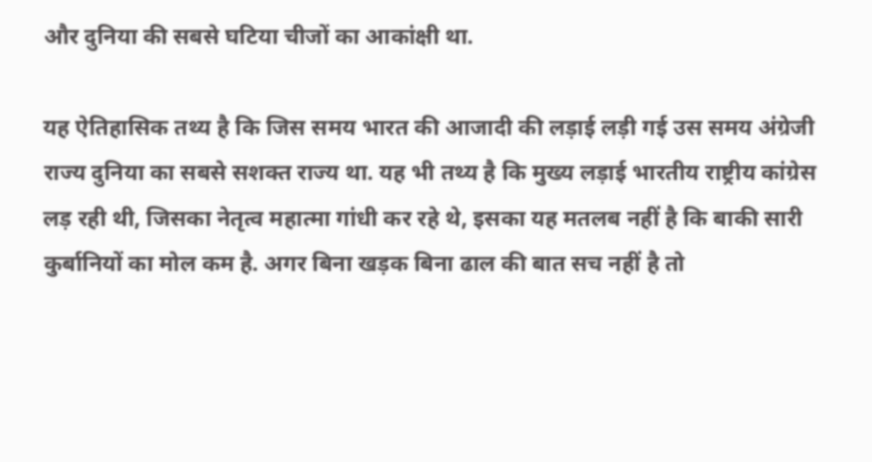और दुनिया की सबसे घटिया चीजों का आकांक्षी था.

यह ऐतिहासिक तथ्य है कि जिस समय भारत की आजादी की लड़ाई लड़ी गई उस समय अंग्रेजी राज्य दुनिया का सबसे सशक्त राज्य था. यह भी तथ्य है कि मुख्य लड़ाई भारतीय राष्ट्रीय कांग्रेस लड़ रही थी, जिसका नेतृत्व महात्मा गांधी कर रहे थे, इसका यह मतलब नहीं है कि बाकी सारी कुर्बानियों का मोल कम है. अगर बिना खड़क बिना ढाल की बात सच नहीं है तो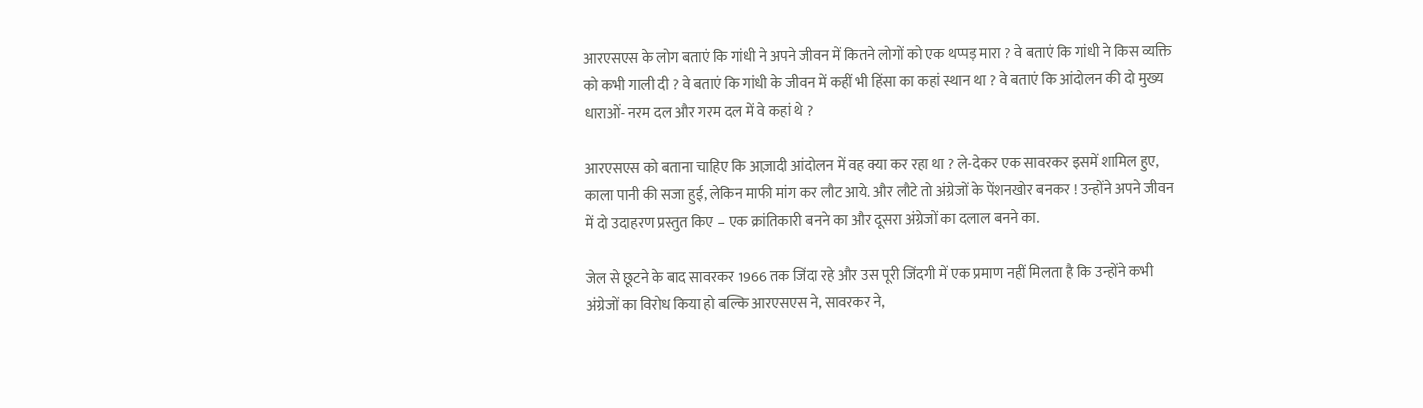आरएसएस के लोग बताएं कि गांधी ने अपने जीवन में कितने लोगों को एक थप्पड़ मारा ? वे बताएं कि गांधी ने किस व्यक्ति को कभी गाली दी ? वे बताएं कि गांधी के जीवन में कहीं भी हिंसा का कहां स्थान था ? वे बताएं कि आंदोलन की दो मुख्य धाराओं- नरम दल और गरम दल में वे कहां थे ?

आरएसएस को बताना चाहिए कि आज़ादी आंदोलन में वह क्या कर रहा था ? ले-देकर एक सावरकर इसमें शामिल हुए, काला पानी की सजा हुई, लेकिन माफी मांग कर लौट आये. और लौटे तो अंग्रेजों के पेंशनखोर बनकर ! उन्होंने अपने जीवन में दो उदाहरण प्रस्तुत किए – एक क्रांतिकारी बनने का और दूसरा अंग्रेजों का दलाल बनने का.

जेल से छूटने के बाद सावरकर 1966 तक जिंदा रहे और उस पूरी जिंदगी में एक प्रमाण नहीं मिलता है कि उन्होंने कभी अंग्रेजों का विरोध किया हो बल्कि आरएसएस ने, सावरकर ने,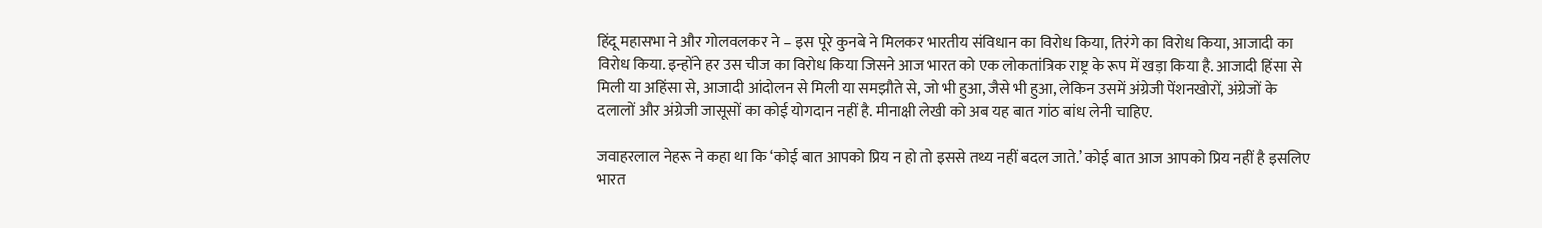हिंदू महासभा ने और गोलवलकर ने – इस पूरे कुनबे ने मिलकर भारतीय संविधान का विरोध किया, तिरंगे का विरोध किया, आजादी का विरोध किया. इन्होंने हर उस चीज का विरोध किया जिसने आज भारत को एक लोकतांत्रिक राष्ट्र के रूप में खड़ा किया है. आजादी हिंसा से मिली या अहिंसा से, आजादी आंदोलन से मिली या समझौते से, जो भी हुआ, जैसे भी हुआ, लेकिन उसमें अंग्रेजी पेंशनखोरों, अंग्रेजों के दलालों और अंग्रेजी जासूसों का कोई योगदान नहीं है. मीनाक्षी लेखी को अब यह बात गांठ बांध लेनी चाहिए.

जवाहरलाल नेहरू ने कहा था कि ‘कोई बात आपको प्रिय न हो तो इससे तथ्य नहीं बदल जाते.’ कोई बात आज आपको प्रिय नहीं है इसलिए भारत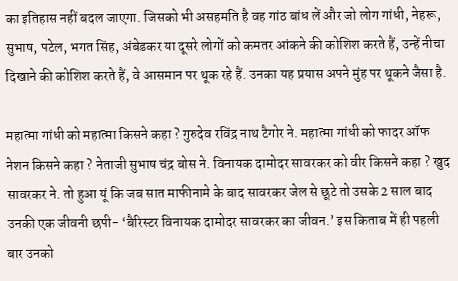का इतिहास नहीं बदल जाएगा. जिसको भी असहमति है वह गांठ बांध लें और जो लोग गांधी, नेहरू, सुभाष, पटेल, भगत सिंह, अंबेडकर या दूसरे लोगों को कमतर आंकने की कोशिश करते हैं, उन्हें नीचा दिखाने की कोशिश करते हैं, वे आसमान पर थूक रहे हैं. उनका यह प्रयास अपने मुंह पर थूकने जैसा है.

महात्मा गांधी को महात्मा किसने कहा ? गुरुदेव रविंद्र नाथ टैगोर ने. महात्मा गांधी को फादर ऑफ नेशन किसने कहा ? नेताजी सुभाष चंद्र बोस ने. विनायक दामोदर सावरकर को वीर किसने कहा ? खुद सावरकर ने. तो हुआ यूं कि जब सात माफीनामे के बाद सावरकर जेल से छूटे तो उसके 2 साल बाद उनकी एक जीवनी छपी- ‘बैरिस्टर विनायक दामोदर सावरकर का जीवन.’ इस किताब में ही पहली बार उनको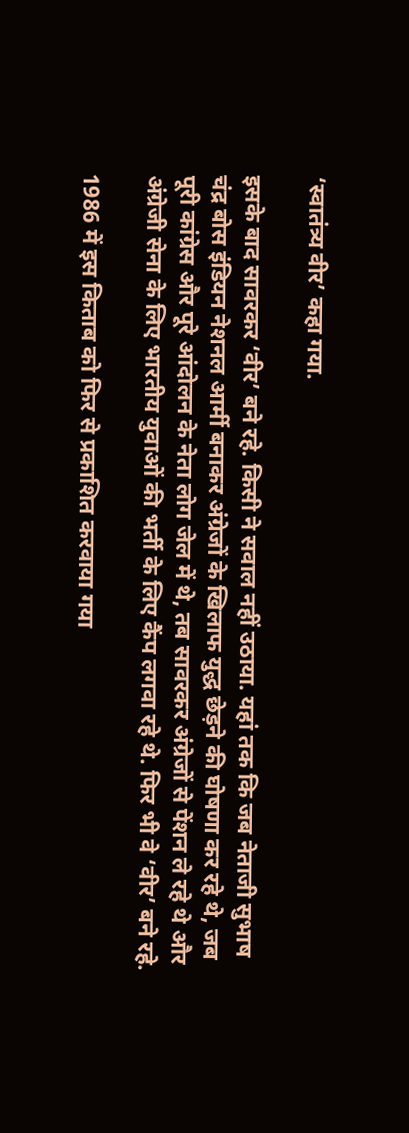‘स्वातंत्र्य वीर’ कहा गया.

इसके बाद सावरकर ‘वीर’ बने रहे. किसी ने सवाल नहीं उठाया. यहां तक कि जब नेताजी सुभाष चंद्र बोस इंडियन नेशनल आर्मी बनाकर अंग्रेजों के खिलाफ युद्ध छेड़ने की घोषणा कर रहे थे, जब पूरी कांग्रेस और पूरे आंदोलन के नेता लोग जेल में थे, तब सावरकर अंग्रेजों से पेंशन ले रहे थे और अंग्रेजी सेना के लिए भारतीय युवाओं की भर्ती के लिए कैंप लगवा रहे थे. फिर भी वे ‘वीर’ बने रहे.

1986 में इस किताब को फिर से प्रकाशित करवाया गया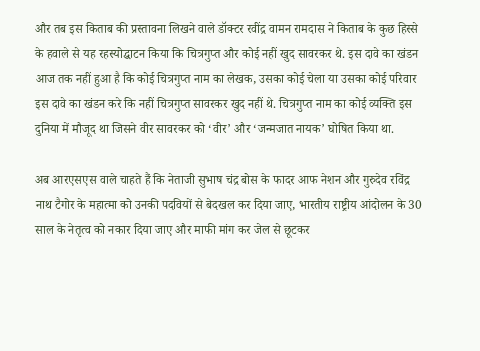और तब इस किताब की प्रस्तावना लिखने वाले डॉक्टर रवींद्र वामन रामदास ने किताब के कुछ हिस्से के हवाले से यह रहस्योद्घाटन किया कि चित्रगुप्त और कोई नहीं खुद सावरकर थे. इस दावे का खंडन आज तक नहीं हुआ है कि कोई चित्रगुप्त नाम का लेखक, उसका कोई चेला या उसका कोई परिवार इस दावे का खंडन करे कि नहीं चित्रगुप्त सावरकर खुद नहीं थे. चित्रगुप्त नाम का कोई व्यक्ति इस दुनिया में मौजूद था जिसने वीर सावरकर को ‘वीर’ और ‘जन्मजात नायक’ घोषित किया था.

अब आरएसएस वाले चाहते हैं कि नेताजी सुभाष चंद्र बोस के फादर आफ नेशन और गुरुदेव रविंद्र नाथ टैगोर के महात्मा को उनकी पदवियों से बेदखल कर दिया जाए, भारतीय राष्ट्रीय आंदोलन के 30 साल के नेतृत्व को नकार दिया जाए और माफी मांग कर जेल से छूटकर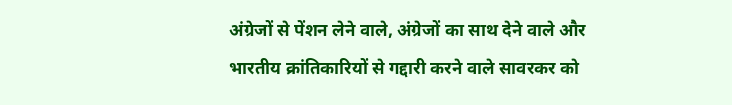अंग्रेजों से पेंशन लेने वाले, अंग्रेजों का साथ देने वाले और भारतीय क्रांतिकारियों से गद्दारी करने वाले सावरकर को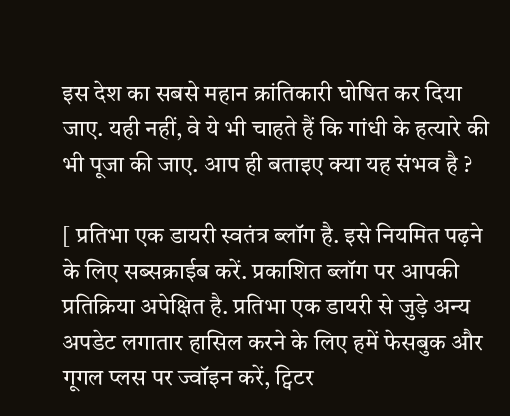इस देश का सबसे महान क्रांतिकारी घोषित कर दिया जाए. यही नहीं, वे ये भी चाहते हैं कि गांधी के हत्यारे की भी पूजा की जाए. आप ही बताइए क्या यह संभव है ?

[ प्रतिभा एक डायरी स्वतंत्र ब्लॉग है. इसे नियमित पढ़ने के लिए सब्सक्राईब करें. प्रकाशित ब्लॉग पर आपकी प्रतिक्रिया अपेक्षित है. प्रतिभा एक डायरी से जुड़े अन्य अपडेट लगातार हासिल करने के लिए हमें फेसबुक और गूगल प्लस पर ज्वॉइन करें, ट्विटर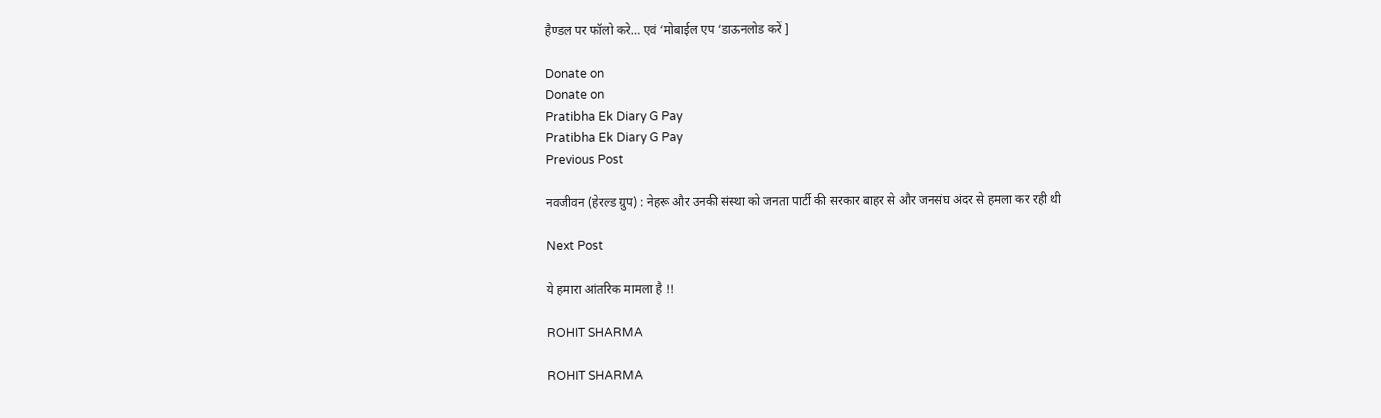हैण्डल पर फॉलो करे… एवं ‘मोबाईल एप ‘डाऊनलोड करें ]

Donate on
Donate on
Pratibha Ek Diary G Pay
Pratibha Ek Diary G Pay
Previous Post

नवजीवन (हेरल्ड ग्रुप) : नेहरू और उनकी संस्था को जनता पार्टी की सरकार बाहर से और जनसंघ अंदर से हमला कर रही थी

Next Post

ये हमारा आंतरिक मामला है !!

ROHIT SHARMA

ROHIT SHARMA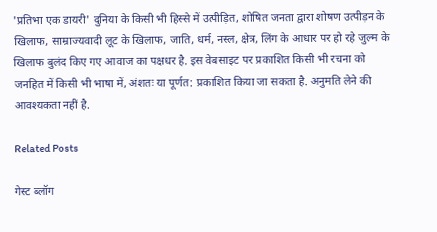'प्रतिभा एक डायरी' दुनिया के किसी भी हिस्से में उत्पीड़ित, शोषित जनता द्वारा शोषण उत्पीड़न के खिलाफ, साम्राज्यवादी लूट के खिलाफ, जाति, धर्म, नस्ल, क्षेत्र, लिंग के आधार पर हो रहे जुल्म के खिलाफ बुलंद किए गए आवाज का पक्षधर है. इस वेबसाइट पर प्रकाशित किसी भी रचना को जनहित में किसी भी भाषा में, अंशतः या पूर्णत: प्रकाशित किया जा सकता है. अनुमति लेने की आवश्यकता नहीं है.

Related Posts

गेस्ट ब्लॉग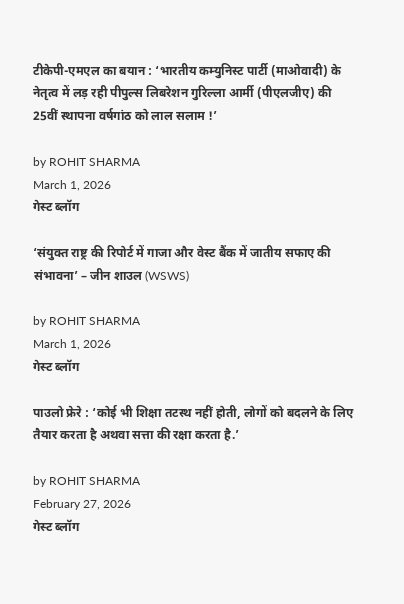टीकेपी-एमएल का बयान : ‘भारतीय कम्युनिस्ट पार्टी (माओवादी) के नेतृत्व में लड़ रही पीपुल्स लिबरेशन गुरिल्ला आर्मी (पीएलजीए) की 25वीं स्थापना वर्षगांठ को लाल सलाम !’

by ROHIT SHARMA
March 1, 2026
गेस्ट ब्लॉग

‘संयुक्त राष्ट्र की रिपोर्ट में गाजा और वेस्ट बैंक में जातीय सफाए की संभावना’ – जीन शाउल (WSWS)

by ROHIT SHARMA
March 1, 2026
गेस्ट ब्लॉग

पाउलो फ्रेरे : ‘कोई भी शिक्षा तटस्थ नहीं होती, लोगों को बदलने के लिए तैयार करता है अथवा सत्ता की रक्षा करता है.’

by ROHIT SHARMA
February 27, 2026
गेस्ट ब्लॉग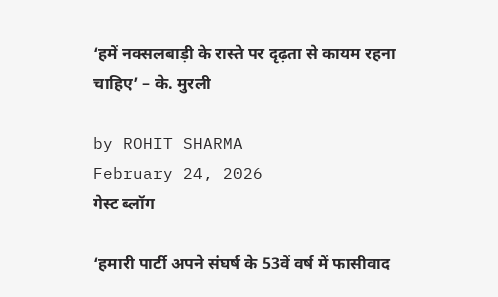‘हमें नक्सलबाड़ी के रास्ते पर दृढ़ता से कायम रहना चाहिए’ – के. मुरली

by ROHIT SHARMA
February 24, 2026
गेस्ट ब्लॉग

‘हमारी पार्टी अपने संघर्ष के 53वें वर्ष में फासीवाद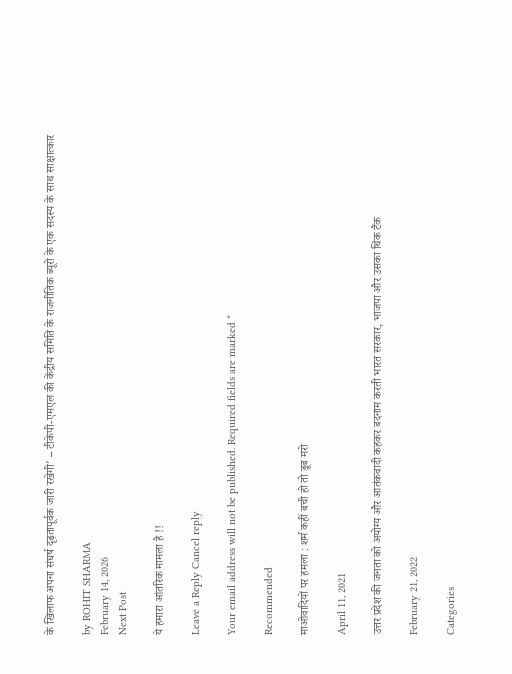के खिलाफ अपना संघर्ष दृढ़तापूर्वक जारी रखेगी’ – टीकेपी-एमएल की केंद्रीय समिति के राजनीतिक ब्यूरो के एक सदस्य के साथ साक्षात्कार

by ROHIT SHARMA
February 14, 2026
Next Post

ये हमारा आंतरिक मामला है !!

Leave a Reply Cancel reply

Your email address will not be published. Required fields are marked *

Recommended

माओवादियों पर हमला : शर्म कहीं बची हो तो डूब मरो

April 11, 2021

उत्तर प्रदेश की जनता को अयोग्य और आतंकवादी कहकर बदनाम करती भारत सरकार, भाजपा और उसका थिंक टैंक

February 21, 2022

Categories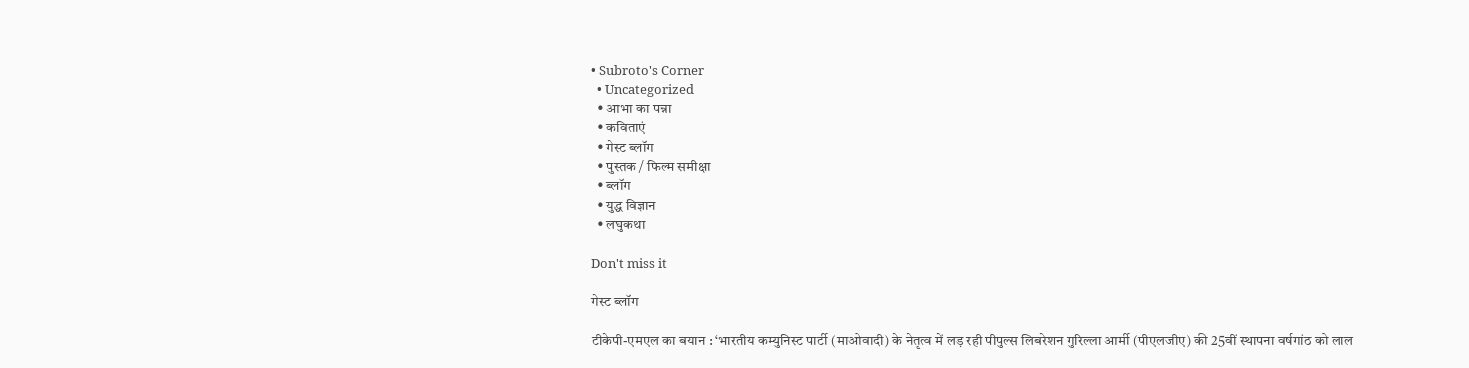• Subroto's Corner
  • Uncategorized
  • आभा का पन्ना
  • कविताएं
  • गेस्ट ब्लॉग
  • पुस्तक / फिल्म समीक्षा
  • ब्लॉग
  • युद्ध विज्ञान
  • लघुकथा

Don't miss it

गेस्ट ब्लॉग

टीकेपी-एमएल का बयान : ‘भारतीय कम्युनिस्ट पार्टी (माओवादी) के नेतृत्व में लड़ रही पीपुल्स लिबरेशन गुरिल्ला आर्मी (पीएलजीए) की 25वीं स्थापना वर्षगांठ को लाल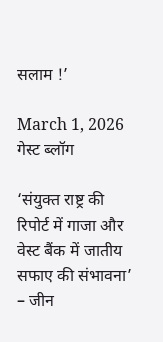सलाम !’

March 1, 2026
गेस्ट ब्लॉग

‘संयुक्त राष्ट्र की रिपोर्ट में गाजा और वेस्ट बैंक में जातीय सफाए की संभावना’ – जीन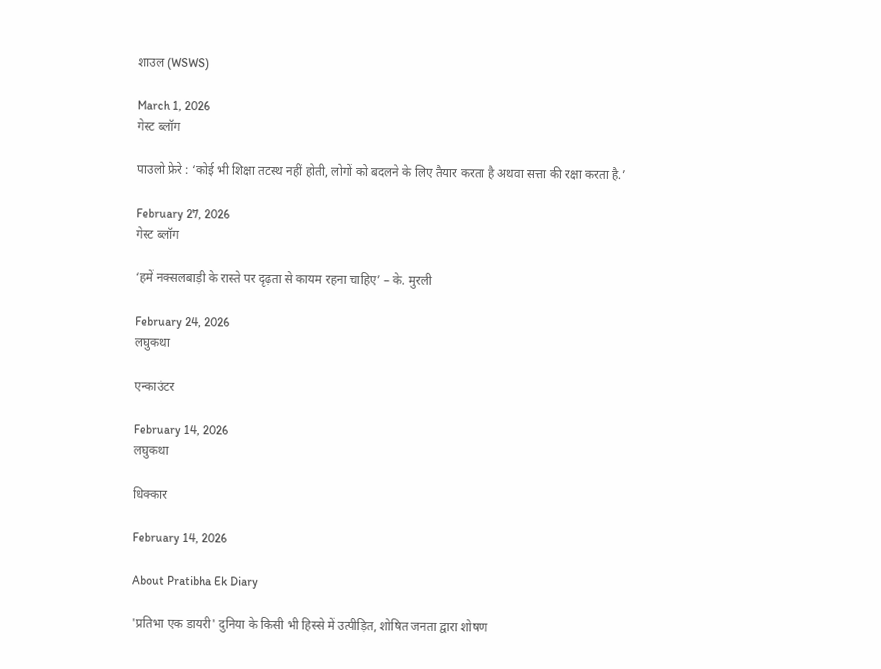शाउल (WSWS)

March 1, 2026
गेस्ट ब्लॉग

पाउलो फ्रेरे : ‘कोई भी शिक्षा तटस्थ नहीं होती, लोगों को बदलने के लिए तैयार करता है अथवा सत्ता की रक्षा करता है.’

February 27, 2026
गेस्ट ब्लॉग

‘हमें नक्सलबाड़ी के रास्ते पर दृढ़ता से कायम रहना चाहिए’ – के. मुरली

February 24, 2026
लघुकथा

एन्काउंटर

February 14, 2026
लघुकथा

धिक्कार

February 14, 2026

About Pratibha Ek Diary

'प्रतिभा एक डायरी' दुनिया के किसी भी हिस्से में उत्पीड़ित, शोषित जनता द्वारा शोषण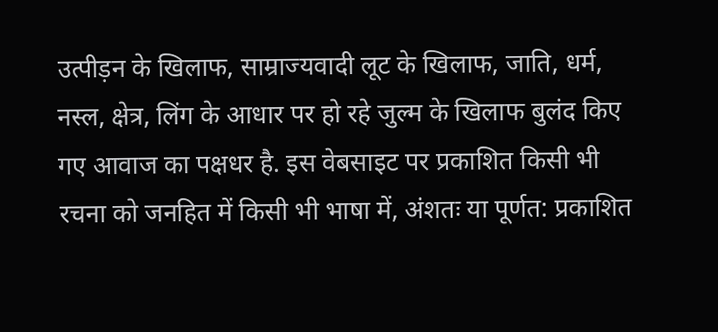उत्पीड़न के खिलाफ, साम्राज्यवादी लूट के खिलाफ, जाति, धर्म, नस्ल, क्षेत्र, लिंग के आधार पर हो रहे जुल्म के खिलाफ बुलंद किए गए आवाज का पक्षधर है. इस वेबसाइट पर प्रकाशित किसी भी रचना को जनहित में किसी भी भाषा में, अंशतः या पूर्णत: प्रकाशित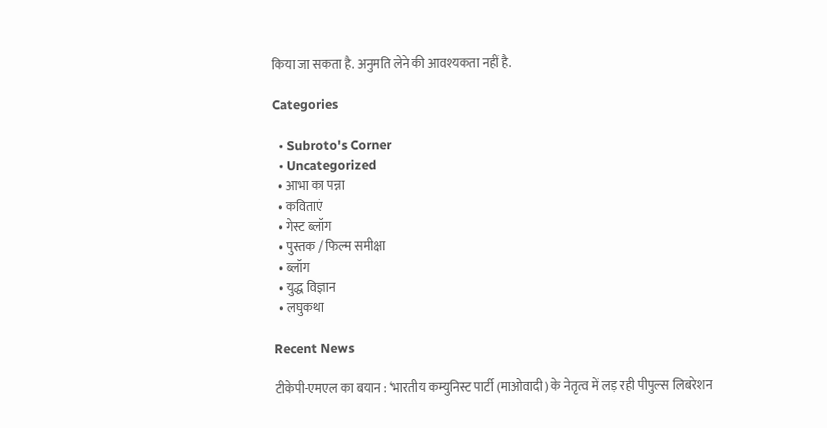किया जा सकता है. अनुमति लेने की आवश्यकता नहीं है.

Categories

  • Subroto's Corner
  • Uncategorized
  • आभा का पन्ना
  • कविताएं
  • गेस्ट ब्लॉग
  • पुस्तक / फिल्म समीक्षा
  • ब्लॉग
  • युद्ध विज्ञान
  • लघुकथा

Recent News

टीकेपी-एमएल का बयान : ‘भारतीय कम्युनिस्ट पार्टी (माओवादी) के नेतृत्व में लड़ रही पीपुल्स लिबरेशन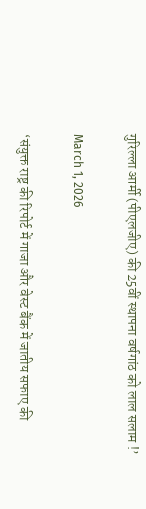गुरिल्ला आर्मी (पीएलजीए) की 25वीं स्थापना वर्षगांठ को लाल सलाम !’

March 1, 2026

‘संयुक्त राष्ट्र की रिपोर्ट में गाजा और वेस्ट बैंक में जातीय सफाए की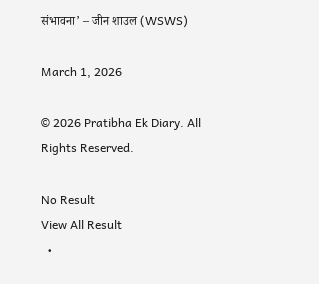संभावना’ – जीन शाउल (WSWS)

March 1, 2026

© 2026 Pratibha Ek Diary. All Rights Reserved.

No Result
View All Result
  •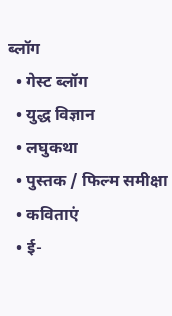ब्लॉग
  • गेस्ट ब्लॉग
  • युद्ध विज्ञान
  • लघुकथा
  • पुस्तक / फिल्म समीक्षा
  • कविताएं
  • ई-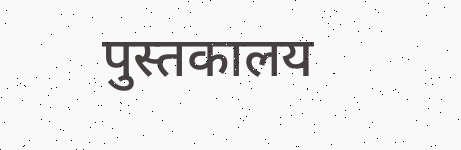पुस्तकालय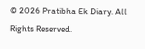© 2026 Pratibha Ek Diary. All Rights Reserved.